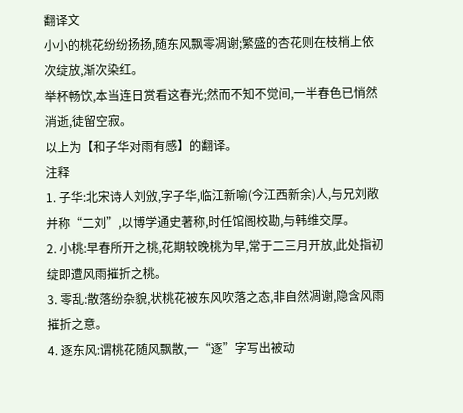翻译文
小小的桃花纷纷扬扬,随东风飘零凋谢;繁盛的杏花则在枝梢上依次绽放,渐次染红。
举杯畅饮,本当连日赏看这春光;然而不知不觉间,一半春色已悄然消逝,徒留空寂。
以上为【和子华对雨有感】的翻译。
注释
1. 子华:北宋诗人刘攽,字子华,临江新喻(今江西新余)人,与兄刘敞并称“二刘”,以博学通史著称,时任馆阁校勘,与韩维交厚。
2. 小桃:早春所开之桃,花期较晚桃为早,常于二三月开放,此处指初绽即遭风雨摧折之桃。
3. 零乱:散落纷杂貌,状桃花被东风吹落之态,非自然凋谢,隐含风雨摧折之意。
4. 逐东风:谓桃花随风飘散,一“逐”字写出被动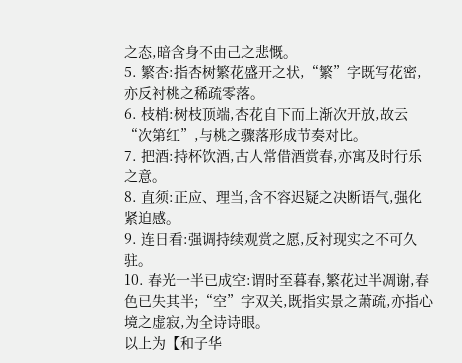之态,暗含身不由己之悲慨。
5. 繁杏:指杏树繁花盛开之状,“繁”字既写花密,亦反衬桃之稀疏零落。
6. 枝梢:树枝顶端,杏花自下而上渐次开放,故云“次第红”,与桃之骤落形成节奏对比。
7. 把酒:持杯饮酒,古人常借酒赏春,亦寓及时行乐之意。
8. 直须:正应、理当,含不容迟疑之决断语气,强化紧迫感。
9. 连日看:强调持续观赏之愿,反衬现实之不可久驻。
10. 春光一半已成空:谓时至暮春,繁花过半凋谢,春色已失其半;“空”字双关,既指实景之萧疏,亦指心境之虚寂,为全诗诗眼。
以上为【和子华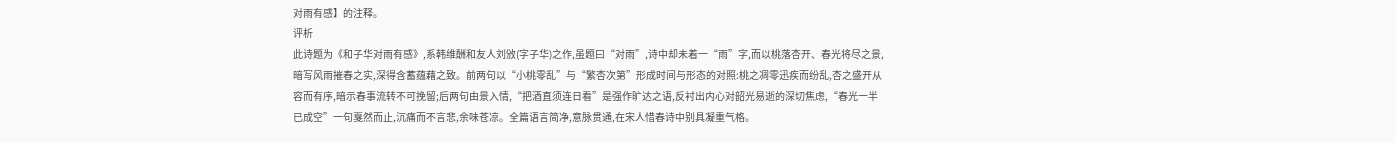对雨有感】的注释。
评析
此诗题为《和子华对雨有感》,系韩维酬和友人刘攽(字子华)之作,虽题曰“对雨”,诗中却未着一“雨”字,而以桃落杏开、春光将尽之景,暗写风雨摧春之实,深得含蓄蕴藉之致。前两句以“小桃零乱”与“繁杏次第”形成时间与形态的对照:桃之凋零迅疾而纷乱,杏之盛开从容而有序,暗示春事流转不可挽留;后两句由景入情,“把酒直须连日看”是强作旷达之语,反衬出内心对韶光易逝的深切焦虑,“春光一半已成空”一句戛然而止,沉痛而不言悲,余味苍凉。全篇语言简净,意脉贯通,在宋人惜春诗中别具凝重气格。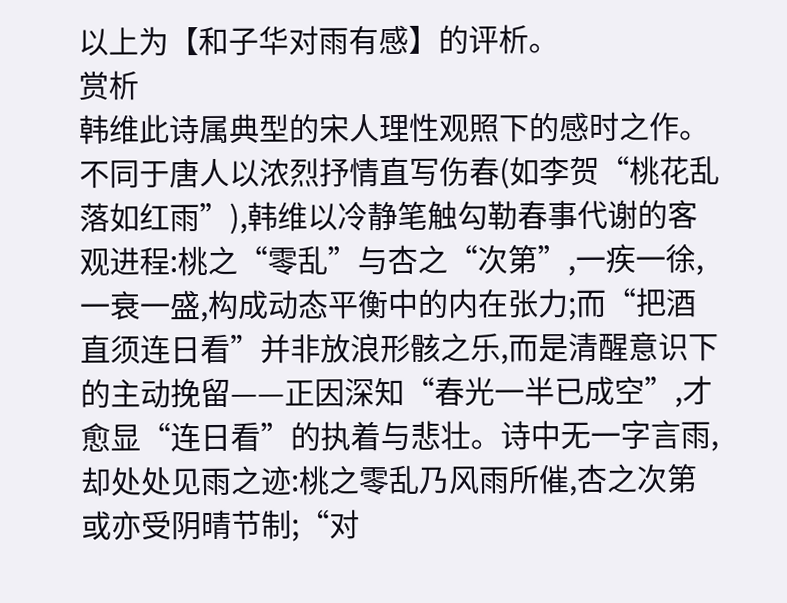以上为【和子华对雨有感】的评析。
赏析
韩维此诗属典型的宋人理性观照下的感时之作。不同于唐人以浓烈抒情直写伤春(如李贺“桃花乱落如红雨”),韩维以冷静笔触勾勒春事代谢的客观进程:桃之“零乱”与杏之“次第”,一疾一徐,一衰一盛,构成动态平衡中的内在张力;而“把酒直须连日看”并非放浪形骸之乐,而是清醒意识下的主动挽留——正因深知“春光一半已成空”,才愈显“连日看”的执着与悲壮。诗中无一字言雨,却处处见雨之迹:桃之零乱乃风雨所催,杏之次第或亦受阴晴节制;“对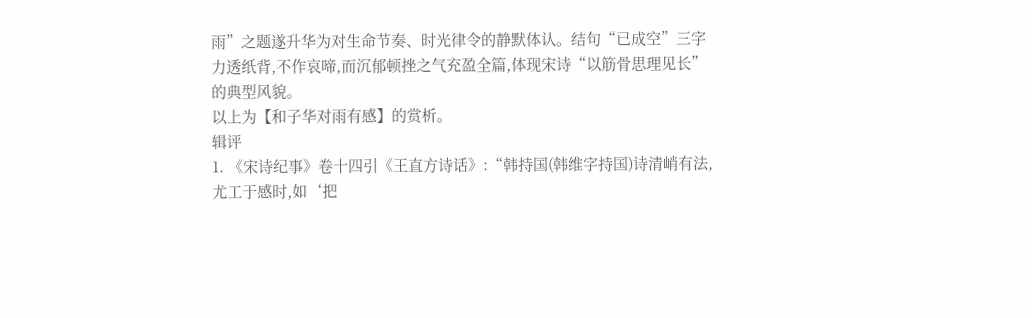雨”之题遂升华为对生命节奏、时光律令的静默体认。结句“已成空”三字力透纸背,不作哀啼,而沉郁顿挫之气充盈全篇,体现宋诗“以筋骨思理见长”的典型风貌。
以上为【和子华对雨有感】的赏析。
辑评
1. 《宋诗纪事》卷十四引《王直方诗话》:“韩持国(韩维字持国)诗清峭有法,尤工于感时,如‘把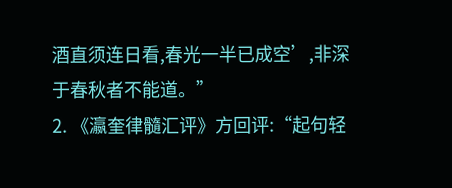酒直须连日看,春光一半已成空’,非深于春秋者不能道。”
2. 《瀛奎律髓汇评》方回评:“起句轻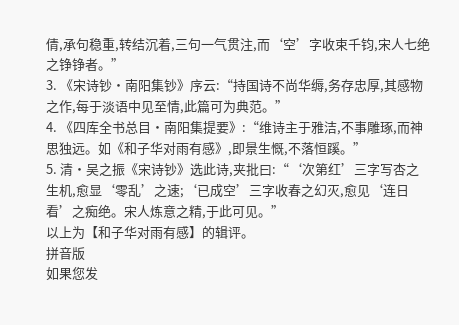倩,承句稳重,转结沉着,三句一气贯注,而‘空’字收束千钧,宋人七绝之铮铮者。”
3. 《宋诗钞·南阳集钞》序云:“持国诗不尚华缛,务存忠厚,其感物之作,每于淡语中见至情,此篇可为典范。”
4. 《四库全书总目·南阳集提要》:“维诗主于雅洁,不事雕琢,而神思独远。如《和子华对雨有感》,即景生慨,不落恒蹊。”
5. 清·吴之振《宋诗钞》选此诗,夹批曰:“‘次第红’三字写杏之生机,愈显‘零乱’之速;‘已成空’三字收春之幻灭,愈见‘连日看’之痴绝。宋人炼意之精,于此可见。”
以上为【和子华对雨有感】的辑评。
拼音版
如果您发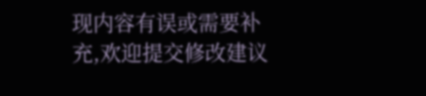现内容有误或需要补充,欢迎提交修改建议